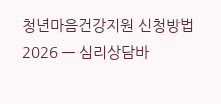청년마음건강지원 신청방법 2026 — 심리상담바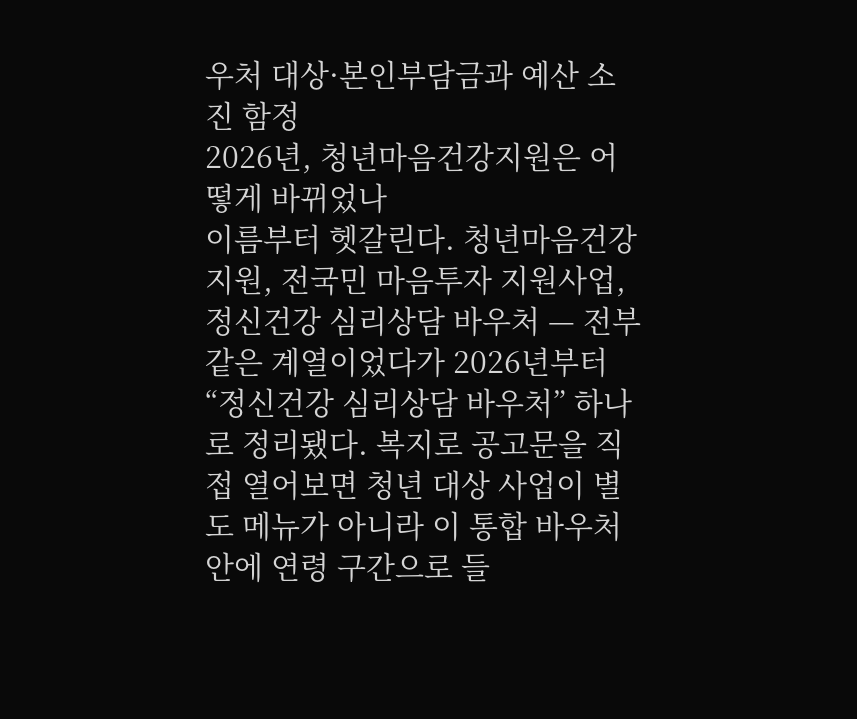우처 대상·본인부담금과 예산 소진 함정
2026년, 청년마음건강지원은 어떻게 바뀌었나
이름부터 헷갈린다. 청년마음건강지원, 전국민 마음투자 지원사업, 정신건강 심리상담 바우처 — 전부 같은 계열이었다가 2026년부터 “정신건강 심리상담 바우처” 하나로 정리됐다. 복지로 공고문을 직접 열어보면 청년 대상 사업이 별도 메뉴가 아니라 이 통합 바우처 안에 연령 구간으로 들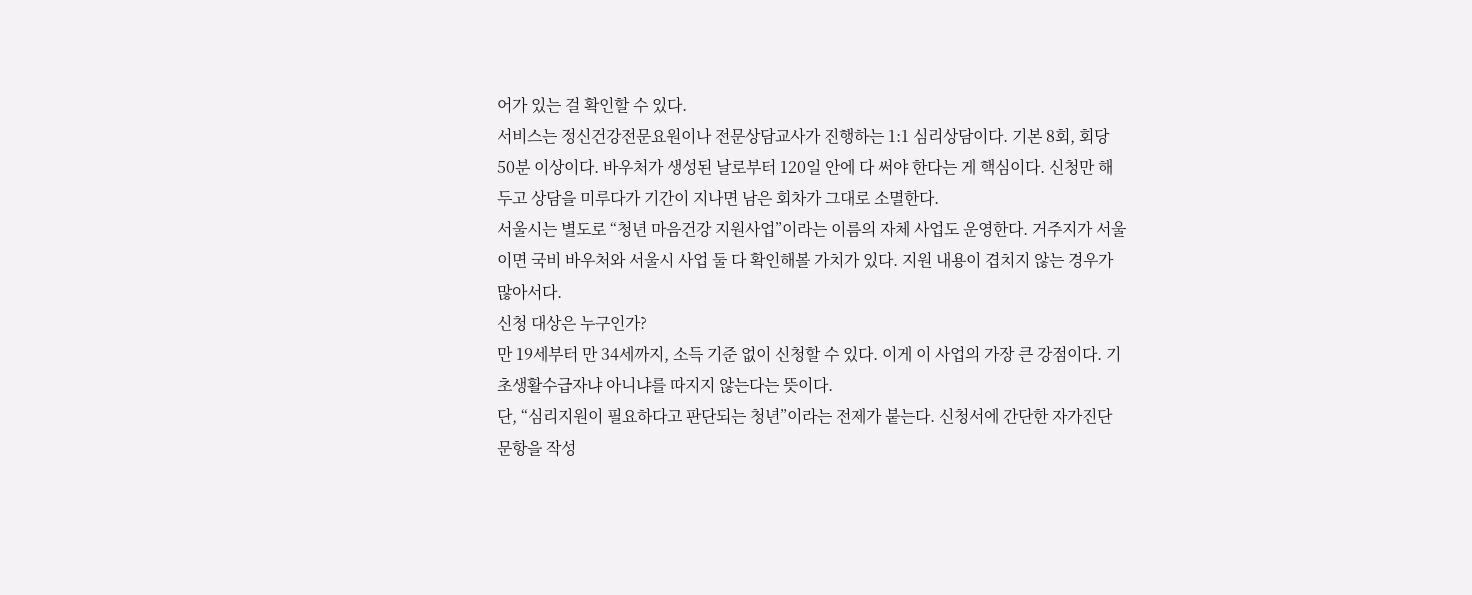어가 있는 걸 확인할 수 있다.
서비스는 정신건강전문요원이나 전문상담교사가 진행하는 1:1 심리상담이다. 기본 8회, 회당 50분 이상이다. 바우처가 생성된 날로부터 120일 안에 다 써야 한다는 게 핵심이다. 신청만 해두고 상담을 미루다가 기간이 지나면 남은 회차가 그대로 소멸한다.
서울시는 별도로 “청년 마음건강 지원사업”이라는 이름의 자체 사업도 운영한다. 거주지가 서울이면 국비 바우처와 서울시 사업 둘 다 확인해볼 가치가 있다. 지원 내용이 겹치지 않는 경우가 많아서다.
신청 대상은 누구인가?
만 19세부터 만 34세까지, 소득 기준 없이 신청할 수 있다. 이게 이 사업의 가장 큰 강점이다. 기초생활수급자냐 아니냐를 따지지 않는다는 뜻이다.
단, “심리지원이 필요하다고 판단되는 청년”이라는 전제가 붙는다. 신청서에 간단한 자가진단 문항을 작성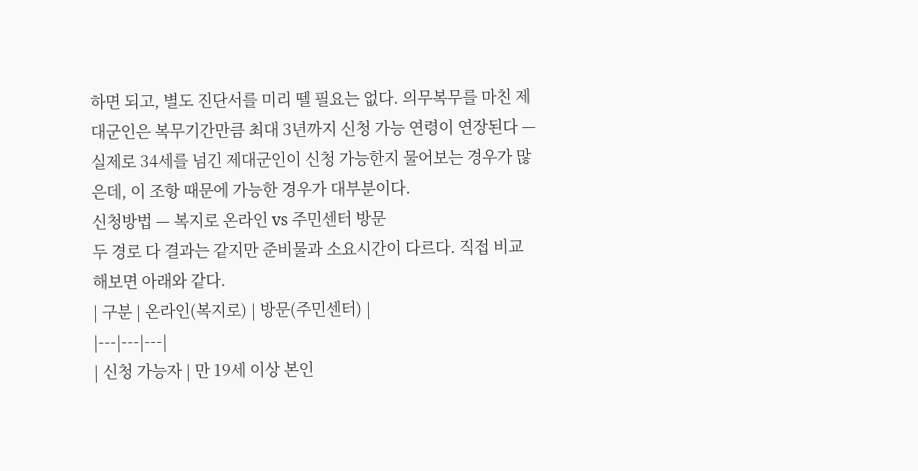하면 되고, 별도 진단서를 미리 뗄 필요는 없다. 의무복무를 마친 제대군인은 복무기간만큼 최대 3년까지 신청 가능 연령이 연장된다 — 실제로 34세를 넘긴 제대군인이 신청 가능한지 물어보는 경우가 많은데, 이 조항 때문에 가능한 경우가 대부분이다.
신청방법 — 복지로 온라인 vs 주민센터 방문
두 경로 다 결과는 같지만 준비물과 소요시간이 다르다. 직접 비교해보면 아래와 같다.
| 구분 | 온라인(복지로) | 방문(주민센터) |
|---|---|---|
| 신청 가능자 | 만 19세 이상 본인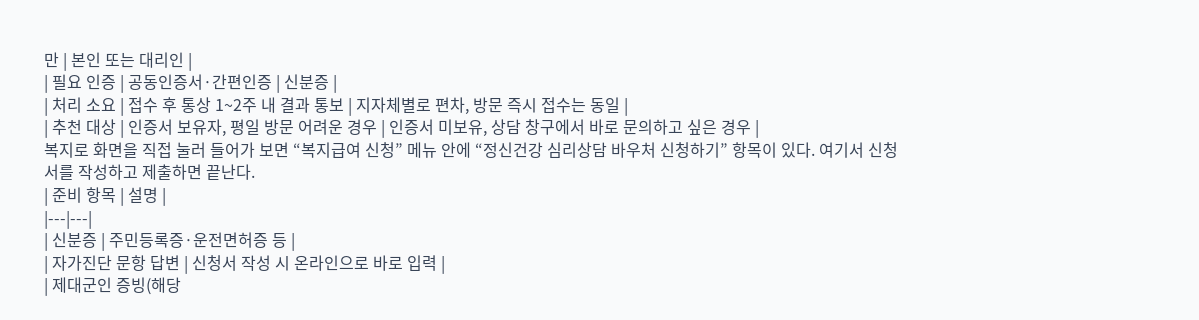만 | 본인 또는 대리인 |
| 필요 인증 | 공동인증서·간편인증 | 신분증 |
| 처리 소요 | 접수 후 통상 1~2주 내 결과 통보 | 지자체별로 편차, 방문 즉시 접수는 동일 |
| 추천 대상 | 인증서 보유자, 평일 방문 어려운 경우 | 인증서 미보유, 상담 창구에서 바로 문의하고 싶은 경우 |
복지로 화면을 직접 눌러 들어가 보면 “복지급여 신청” 메뉴 안에 “정신건강 심리상담 바우처 신청하기” 항목이 있다. 여기서 신청서를 작성하고 제출하면 끝난다.
| 준비 항목 | 설명 |
|---|---|
| 신분증 | 주민등록증·운전면허증 등 |
| 자가진단 문항 답변 | 신청서 작성 시 온라인으로 바로 입력 |
| 제대군인 증빙(해당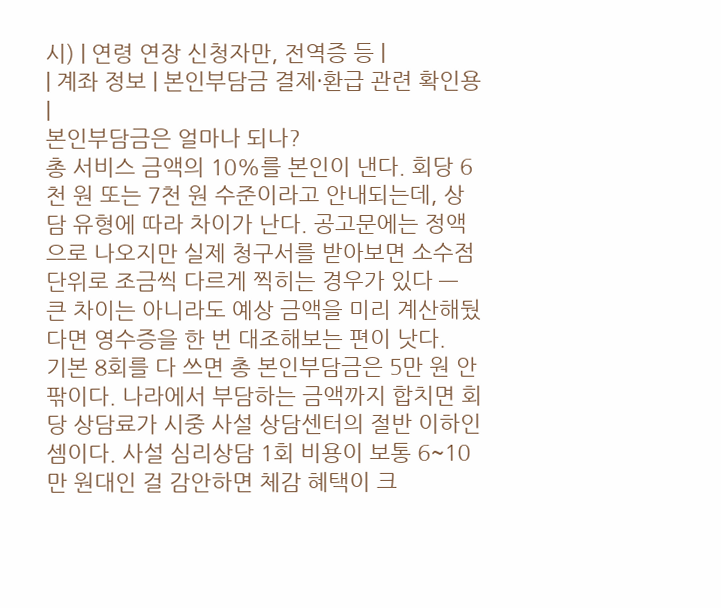시) | 연령 연장 신청자만, 전역증 등 |
| 계좌 정보 | 본인부담금 결제·환급 관련 확인용 |
본인부담금은 얼마나 되나?
총 서비스 금액의 10%를 본인이 낸다. 회당 6천 원 또는 7천 원 수준이라고 안내되는데, 상담 유형에 따라 차이가 난다. 공고문에는 정액으로 나오지만 실제 청구서를 받아보면 소수점 단위로 조금씩 다르게 찍히는 경우가 있다 — 큰 차이는 아니라도 예상 금액을 미리 계산해뒀다면 영수증을 한 번 대조해보는 편이 낫다.
기본 8회를 다 쓰면 총 본인부담금은 5만 원 안팎이다. 나라에서 부담하는 금액까지 합치면 회당 상담료가 시중 사설 상담센터의 절반 이하인 셈이다. 사설 심리상담 1회 비용이 보통 6~10만 원대인 걸 감안하면 체감 혜택이 크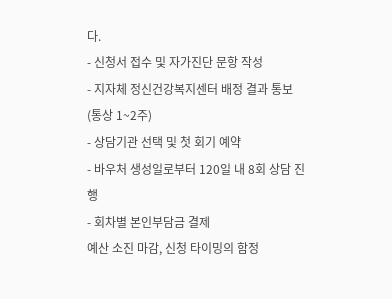다.
- 신청서 접수 및 자가진단 문항 작성
- 지자체 정신건강복지센터 배정 결과 통보 (통상 1~2주)
- 상담기관 선택 및 첫 회기 예약
- 바우처 생성일로부터 120일 내 8회 상담 진행
- 회차별 본인부담금 결제
예산 소진 마감, 신청 타이밍의 함정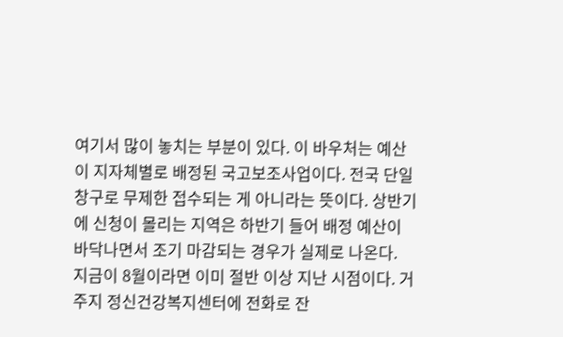여기서 많이 놓치는 부분이 있다. 이 바우처는 예산이 지자체별로 배정된 국고보조사업이다. 전국 단일 창구로 무제한 접수되는 게 아니라는 뜻이다. 상반기에 신청이 몰리는 지역은 하반기 들어 배정 예산이 바닥나면서 조기 마감되는 경우가 실제로 나온다.
지금이 8월이라면 이미 절반 이상 지난 시점이다. 거주지 정신건강복지센터에 전화로 잔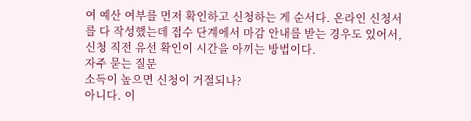여 예산 여부를 먼저 확인하고 신청하는 게 순서다. 온라인 신청서를 다 작성했는데 접수 단계에서 마감 안내를 받는 경우도 있어서, 신청 직전 유선 확인이 시간을 아끼는 방법이다.
자주 묻는 질문
소득이 높으면 신청이 거절되나?
아니다. 이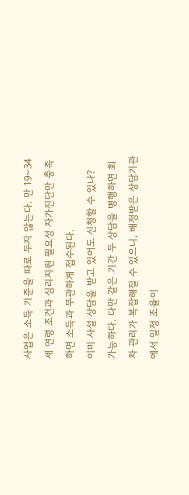사업은 소득 기준을 따로 두지 않는다. 만 19~34세 연령 조건과 심리지원 필요성 자가진단만 충족하면 소득과 무관하게 접수된다.
이미 사설 상담을 받고 있어도 신청할 수 있나?
가능하다. 다만 같은 기간 두 상담을 병행하면 회차 관리가 복잡해질 수 있으니, 배정받은 상담기관에서 일정 조율이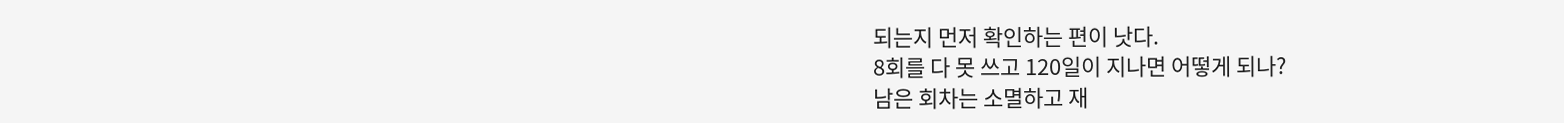되는지 먼저 확인하는 편이 낫다.
8회를 다 못 쓰고 120일이 지나면 어떻게 되나?
남은 회차는 소멸하고 재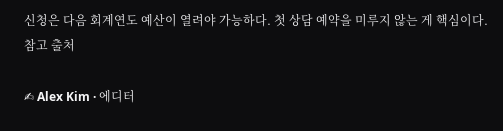신청은 다음 회계연도 예산이 열려야 가능하다. 첫 상담 예약을 미루지 않는 게 핵심이다.
참고 출처

✍ Alex Kim · 에디터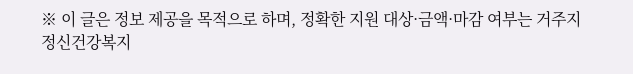※ 이 글은 정보 제공을 목적으로 하며, 정확한 지원 대상·금액·마감 여부는 거주지 정신건강복지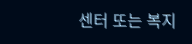센터 또는 복지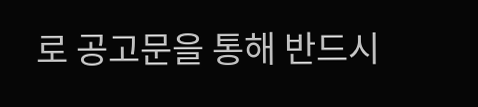로 공고문을 통해 반드시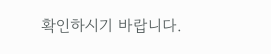확인하시기 바랍니다.